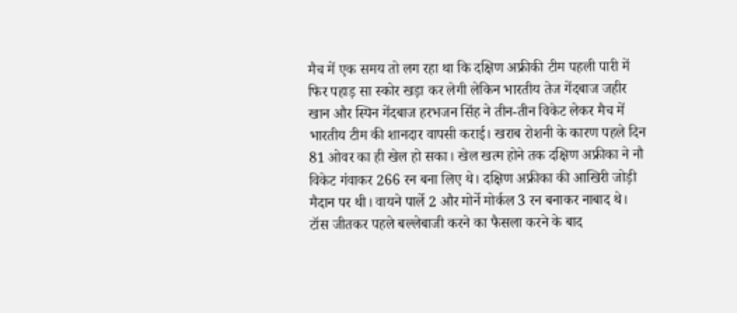मैच में एक समय तो लग रहा था कि दक्षिण अफ्रीकी टीम पहली पारी में फिर पहाड़ सा स्कोर खड़ा कर लेगी लेकिन भारतीय तेज गेंदबाज जहीर खान और स्पिन गेंदबाज हरभजन सिंह ने तीन-तीन विकेट लेकर मैच में भारतीय टीम की शानदार वापसी कराई। खराब रोशनी के कारण पहले दिन 81 ओवर का ही खेल हो सका। खेल खत्म होने तक दक्षिण अफ्रीका ने नौ विकेट गंवाकर 266 रन बना लिए थे। दक्षिण अफ्रीका की आखिरी जोड़ी मैदान पर थी। वायने पार्ले 2 और मोर्ने मोर्कल 3 रन बनाकर नाबाद थे।
टॉस जीतकर पहले बल्लेबाजी करने का फैसला करने के बाद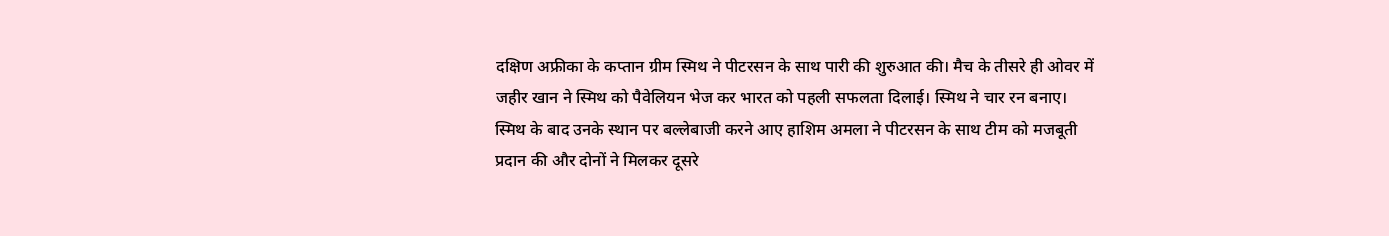दक्षिण अफ्रीका के कप्तान ग्रीम स्मिथ ने पीटरसन के साथ पारी की शुरुआत की। मैच के तीसरे ही ओवर में जहीर खान ने स्मिथ को पैवेलियन भेज कर भारत को पहली सफलता दिलाई। स्मिथ ने चार रन बनाए।
स्मिथ के बाद उनके स्थान पर बल्लेबाजी करने आए हाशिम अमला ने पीटरसन के साथ टीम को मजबूती प्रदान की और दोनों ने मिलकर दूसरे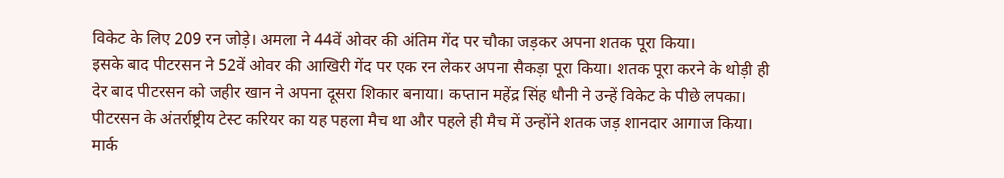विकेट के लिए 209 रन जोड़े। अमला ने 44वें ओवर की अंतिम गेंद पर चौका जड़कर अपना शतक पूरा किया।
इसके बाद पीटरसन ने 52वें ओवर की आखिरी गेंद पर एक रन लेकर अपना सैकड़ा पूरा किया। शतक पूरा करने के थोड़ी ही देर बाद पीटरसन को जहीर खान ने अपना दूसरा शिकार बनाया। कप्तान महेंद्र सिंह धौनी ने उन्हें विकेट के पीछे लपका। पीटरसन के अंतर्राष्ट्रीय टेस्ट करियर का यह पहला मैच था और पहले ही मैच में उन्होंने शतक जड़ शानदार आगाज किया। मार्क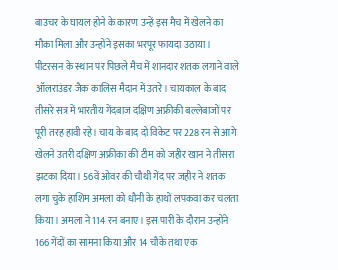बाउचर के घायल होने के कारण उन्हें इस मैच में खेलने का मौका मिला और उन्होंने इसका भरपूर फायदा उठाया।
पीटरसन के स्थान पर पिछले मैच में शानदार शतक लगाने वाले ऑलराउंडर जैक कालिस मैदान में उतरे। चायकाल के बाद तीसरे सत्र में भारतीय गेंदबाज दक्षिण अफ्रीकी बल्लेबाजों पर पूरी तरह हावी रहे। चाय के बाद दो विकेट पर 228 रन से आगे खेलने उतरी दक्षिण अफ्रीका की टीम को जहीर खान ने तीसरा झटका दिया। 56वें ओवर की चौथी गेंद पर जहीर ने शतक लगा चुके हाशिम अमला को धौनी के हाथों लपकवा कर चलता किया। अमला ने 114 रन बनाए। इस पारी के दौरान उन्होंने 166 गेंदों का सामना किया और 14 चौके तथा एक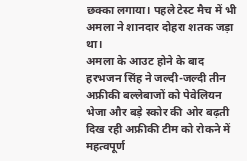छक्का लगाया। पहले टेस्ट मैच में भी अमला ने शानदार दोहरा शतक जड़ा था।
अमला के आउट होने के बाद हरभजन सिंह ने जल्दी-जल्दी तीन अफ्रीकी बल्लेबाजों को पेवेलियन भेजा और बड़े स्कोर की ओर बढ़ती दिख रही अफ्रीकी टीम को रोकने में महत्वपूर्ण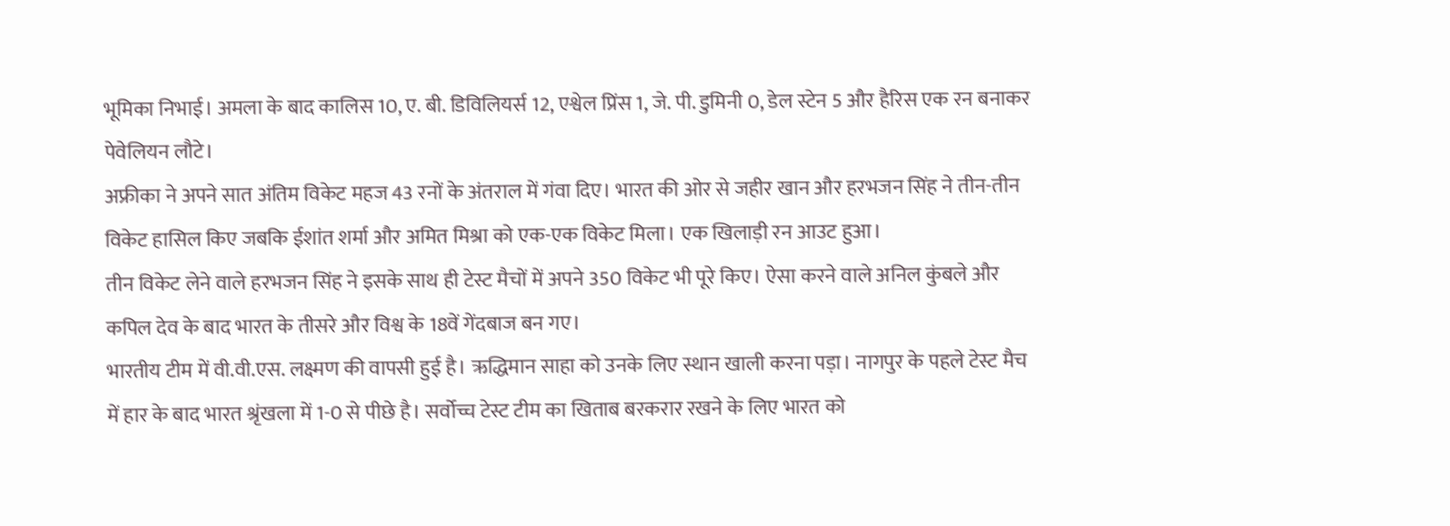भूमिका निभाई। अमला के बाद कालिस 10, ए. बी. डिविलियर्स 12, एश्वेल प्रिंस 1, जे. पी. डुमिनी 0, डेल स्टेन 5 और हैरिस एक रन बनाकर पेवेलियन लौटे।
अफ्रीका ने अपने सात अंतिम विकेट महज 43 रनों के अंतराल में गंवा दिए। भारत की ओर से जहीर खान और हरभजन सिंह ने तीन-तीन विकेट हासिल किए जबकि ईशांत शर्मा और अमित मिश्रा को एक-एक विकेट मिला। एक खिलाड़ी रन आउट हुआ।
तीन विकेट लेने वाले हरभजन सिंह ने इसके साथ ही टेस्ट मैचों में अपने 350 विकेट भी पूरे किए। ऐसा करने वाले अनिल कुंबले और कपिल देव के बाद भारत के तीसरे और विश्व के 18वें गेंदबाज बन गए।
भारतीय टीम में वी.वी.एस. लक्ष्मण की वापसी हुई है। ऋद्धिमान साहा को उनके लिए स्थान खाली करना पड़ा। नागपुर के पहले टेस्ट मैच में हार के बाद भारत श्रृंखला में 1-0 से पीछे है। सर्वोच्च टेस्ट टीम का खिताब बरकरार रखने के लिए भारत को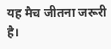यह मैच जीतना जरूरी है।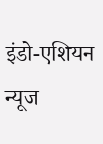इंडो-एशियन न्यूज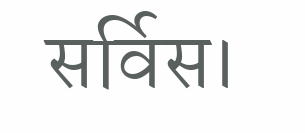सर्विस।